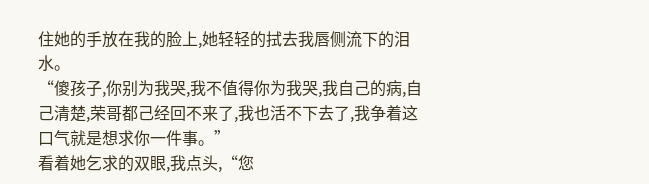住她的手放在我的脸上,她轻轻的拭去我唇侧流下的泪水。
“傻孩子,你别为我哭,我不值得你为我哭,我自己的病,自己清楚,荣哥都己经回不来了,我也活不下去了,我争着这口气就是想求你一件事。”
看着她乞求的双眼,我点头,“您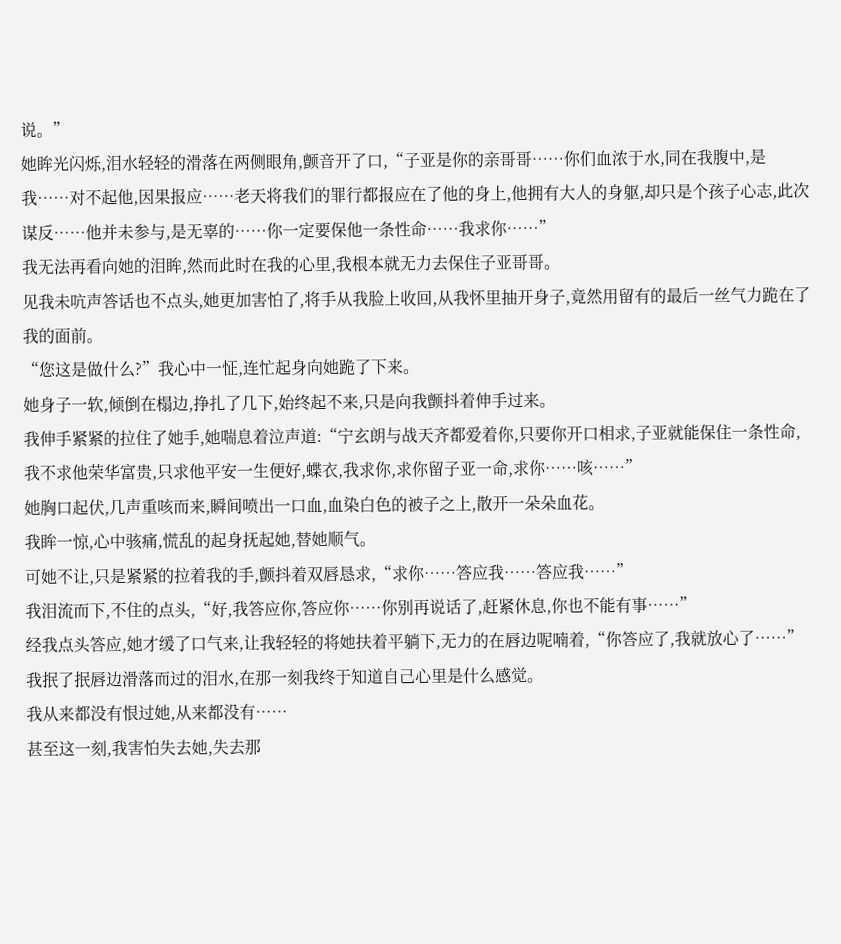说。”
她眸光闪烁,泪水轻轻的滑落在两侧眼角,颤音开了口,“子亚是你的亲哥哥……你们血浓于水,同在我腹中,是我……对不起他,因果报应……老天将我们的罪行都报应在了他的身上,他拥有大人的身躯,却只是个孩子心志,此次谋反……他并未参与,是无辜的……你一定要保他一条性命……我求你……”
我无法再看向她的泪眸,然而此时在我的心里,我根本就无力去保住子亚哥哥。
见我未吭声答话也不点头,她更加害怕了,将手从我脸上收回,从我怀里抽开身子,竟然用留有的最后一丝气力跪在了我的面前。
“您这是做什么?”我心中一怔,连忙起身向她跪了下来。
她身子一软,倾倒在榻边,挣扎了几下,始终起不来,只是向我颤抖着伸手过来。
我伸手紧紧的拉住了她手,她喘息着泣声道:“宁玄朗与战天齐都爱着你,只要你开口相求,子亚就能保住一条性命,我不求他荣华富贵,只求他平安一生便好,蝶衣,我求你,求你留子亚一命,求你……咳……”
她胸口起伏,几声重咳而来,瞬间喷出一口血,血染白色的被子之上,散开一朵朵血花。
我眸一惊,心中骇痛,慌乱的起身抚起她,替她顺气。
可她不让,只是紧紧的拉着我的手,颤抖着双唇恳求,“求你……答应我……答应我……”
我泪流而下,不住的点头,“好,我答应你,答应你……你别再说话了,赶紧休息,你也不能有事……”
经我点头答应,她才缓了口气来,让我轻轻的将她扶着平躺下,无力的在唇边呢喃着,“你答应了,我就放心了……”
我抿了抿唇边滑落而过的泪水,在那一刻我终于知道自己心里是什么感觉。
我从来都没有恨过她,从来都没有……
甚至这一刻,我害怕失去她,失去那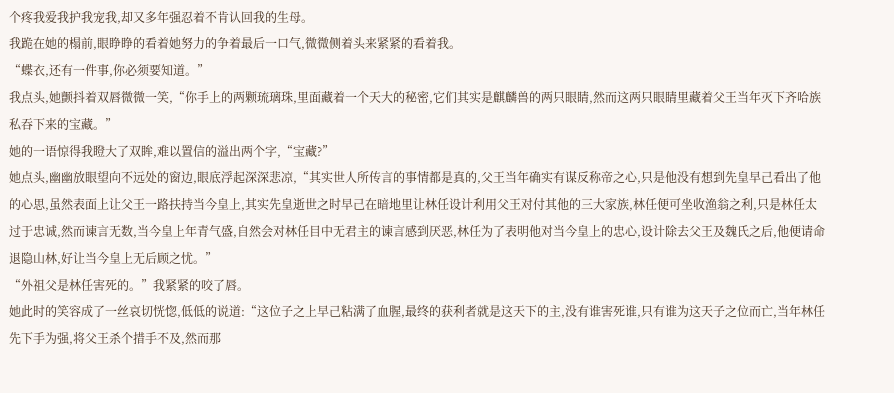个疼我爱我护我宠我,却又多年强忍着不肯认回我的生母。
我跪在她的榻前,眼睁睁的看着她努力的争着最后一口气,微微侧着头来紧紧的看着我。
“蝶衣,还有一件事,你必须要知道。”
我点头,她颤抖着双唇微微一笑,“你手上的两颗琉璃珠,里面藏着一个天大的秘密,它们其实是麒麟兽的两只眼睛,然而这两只眼睛里藏着父王当年灭下齐哈族私吞下来的宝藏。”
她的一语惊得我瞪大了双眸,难以置信的溢出两个字,“宝藏?”
她点头,幽幽放眼望向不远处的窗边,眼底浮起深深悲凉,“其实世人所传言的事情都是真的,父王当年确实有谋反称帝之心,只是他没有想到先皇早己看出了他的心思,虽然表面上让父王一路扶持当今皇上,其实先皇逝世之时早己在暗地里让林任设计利用父王对付其他的三大家族,林任便可坐收渔翁之利,只是林任太过于忠诚,然而谏言无数,当今皇上年青气盛,自然会对林任目中无君主的谏言感到厌恶,林任为了表明他对当今皇上的忠心,设计除去父王及魏氏之后,他便请命退隐山林,好让当今皇上无后顾之忧。”
“外祖父是林任害死的。”我紧紧的咬了唇。
她此时的笑容成了一丝哀切恍惚,低低的说道:“这位子之上早己粘满了血腥,最终的获利者就是这天下的主,没有谁害死谁,只有谁为这天子之位而亡,当年林任先下手为强,将父王杀个措手不及,然而那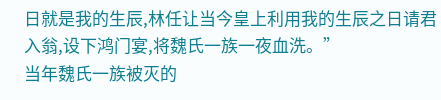日就是我的生辰,林任让当今皇上利用我的生辰之日请君入翁,设下鸿门宴,将魏氏一族一夜血洗。”
当年魏氏一族被灭的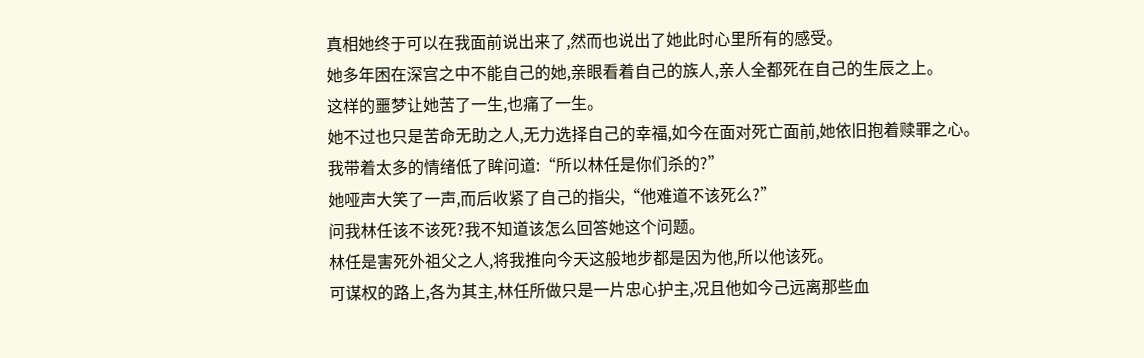真相她终于可以在我面前说出来了,然而也说出了她此时心里所有的感受。
她多年困在深宫之中不能自己的她,亲眼看着自己的族人,亲人全都死在自己的生辰之上。
这样的噩梦让她苦了一生,也痛了一生。
她不过也只是苦命无助之人,无力选择自己的幸福,如今在面对死亡面前,她依旧抱着赎罪之心。
我带着太多的情绪低了眸问道:“所以林任是你们杀的?”
她哑声大笑了一声,而后收紧了自己的指尖,“他难道不该死么?”
问我林任该不该死?我不知道该怎么回答她这个问题。
林任是害死外祖父之人,将我推向今天这般地步都是因为他,所以他该死。
可谋权的路上,各为其主,林任所做只是一片忠心护主,况且他如今己远离那些血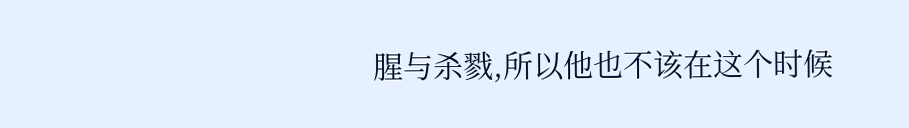腥与杀戮,所以他也不该在这个时候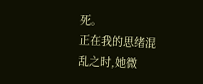死。
正在我的思绪混乱之时,她微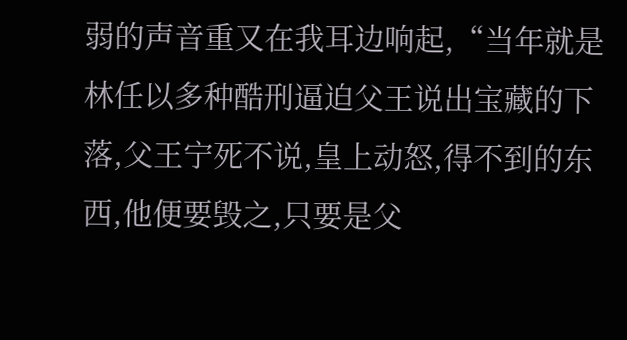弱的声音重又在我耳边响起,“当年就是林任以多种酷刑逼迫父王说出宝藏的下落,父王宁死不说,皇上动怒,得不到的东西,他便要毁之,只要是父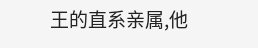王的直系亲属,他